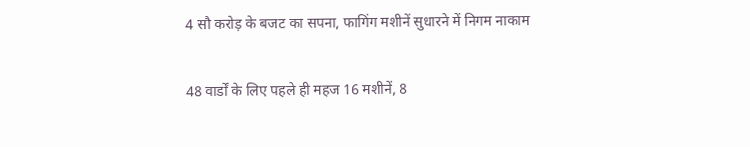4 सौ करोड़ के बजट का सपना, फागिंग मशीनें सुधारने में निगम नाकाम

48 वार्डों के लिए पहले ही महज 16 मशीनें, 8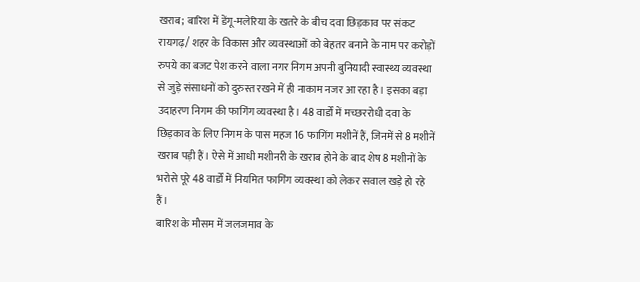खराब; बारिश में डेंगू-मलेरिया के खतरे के बीच दवा छिड़काव पर संकट
रायगढ़/ शहर के विकास और व्यवस्थाओं को बेहतर बनाने के नाम पर करोड़ों रुपये का बजट पेश करने वाला नगर निगम अपनी बुनियादी स्वास्थ्य व्यवस्था से जुड़े संसाधनों को दुरुस्त रखने में ही नाकाम नजर आ रहा है। इसका बड़ा उदाहरण निगम की फागिंग व्यवस्था है। 48 वार्डों में मच्छररोधी दवा के छिड़काव के लिए निगम के पास महज 16 फागिंग मशीनें हैं, जिनमें से 8 मशीनें खराब पड़ी हैं। ऐसे में आधी मशीनरी के खराब होने के बाद शेष 8 मशीनों के भरोसे पूरे 48 वार्डों में नियमित फागिंग व्यवस्था को लेकर सवाल खड़े हो रहे हैं।
बारिश के मौसम में जलजमाव के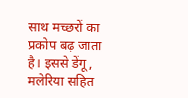साथ मच्छरों का प्रकोप बढ़ जाता है। इससे डेंगू, मलेरिया सहित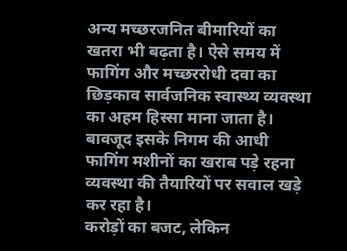अन्य मच्छरजनित बीमारियों का खतरा भी बढ़ता है। ऐसे समय में फागिंग और मच्छररोधी दवा का छिड़काव सार्वजनिक स्वास्थ्य व्यवस्था का अहम हिस्सा माना जाता है। बावजूद इसके निगम की आधी फागिंग मशीनों का खराब पड़े रहना व्यवस्था की तैयारियों पर सवाल खड़े कर रहा है।
करोड़ों का बजट, लेकिन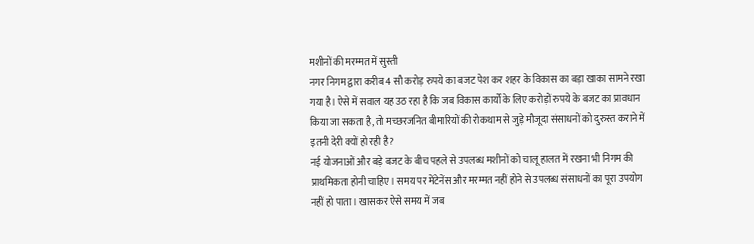मशीनों की मरम्मत में सुस्ती
नगर निगम द्वारा करीब 4 सौ करोड़ रुपये का बजट पेश कर शहर के विकास का बड़ा खाका सामने रखा गया है। ऐसे में सवाल यह उठ रहा है कि जब विकास कार्यों के लिए करोड़ों रुपये के बजट का प्रावधान किया जा सकता है, तो मच्छरजनित बीमारियों की रोकथाम से जुड़े मौजूदा संसाधनों को दुरुस्त कराने में इतनी देरी क्यों हो रही है?
नई योजनाओं और बड़े बजट के बीच पहले से उपलब्ध मशीनों को चालू हालत में रखना भी निगम की प्राथमिकता होनी चाहिए। समय पर मेंटेनेंस और मरम्मत नहीं होने से उपलब्ध संसाधनों का पूरा उपयोग नहीं हो पाता। खासकर ऐसे समय में जब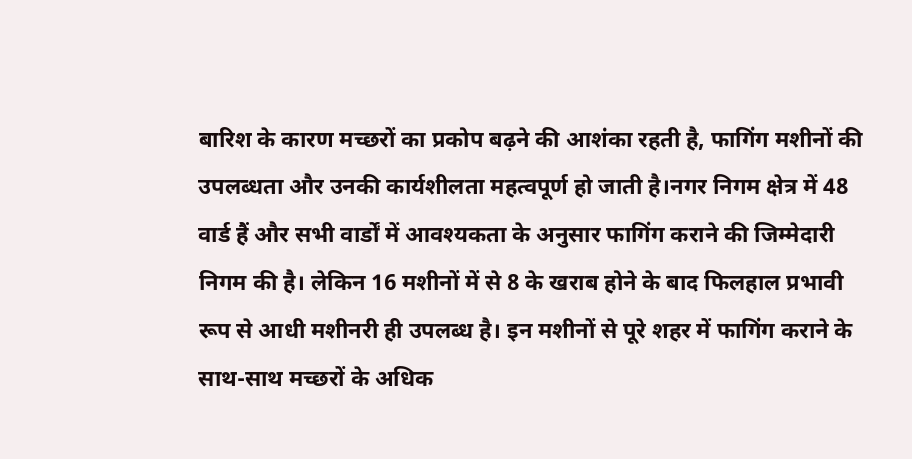बारिश के कारण मच्छरों का प्रकोप बढ़ने की आशंका रहती है, फागिंग मशीनों की उपलब्धता और उनकी कार्यशीलता महत्वपूर्ण हो जाती है।नगर निगम क्षेत्र में 48 वार्ड हैं और सभी वार्डों में आवश्यकता के अनुसार फागिंग कराने की जिम्मेदारी निगम की है। लेकिन 16 मशीनों में से 8 के खराब होने के बाद फिलहाल प्रभावी रूप से आधी मशीनरी ही उपलब्ध है। इन मशीनों से पूरे शहर में फागिंग कराने के साथ-साथ मच्छरों के अधिक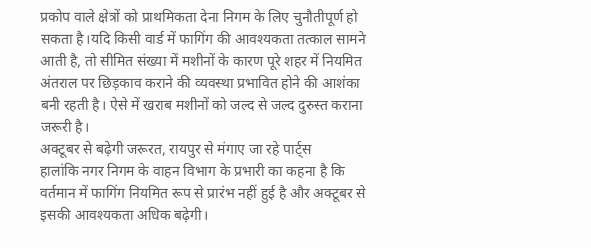प्रकोप वाले क्षेत्रों को प्राथमिकता देना निगम के लिए चुनौतीपूर्ण हो सकता है।यदि किसी वार्ड में फागिंग की आवश्यकता तत्काल सामने आती है, तो सीमित संख्या में मशीनों के कारण पूरे शहर में नियमित अंतराल पर छिड़काव कराने की व्यवस्था प्रभावित होने की आशंका बनी रहती है। ऐसे में खराब मशीनों को जल्द से जल्द दुरुस्त कराना जरूरी है।
अक्टूबर से बढ़ेगी जरूरत, रायपुर से मंगाए जा रहे पार्ट्स
हालांकि नगर निगम के वाहन विभाग के प्रभारी का कहना है कि वर्तमान में फागिंग नियमित रूप से प्रारंभ नहीं हुई है और अक्टूबर से इसकी आवश्यकता अधिक बढ़ेगी।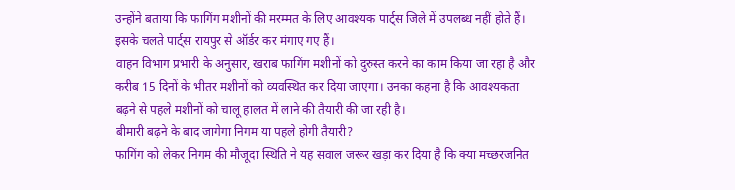उन्होंने बताया कि फागिंग मशीनों की मरम्मत के लिए आवश्यक पार्ट्स जिले में उपलब्ध नहीं होते हैं। इसके चलते पार्ट्स रायपुर से ऑर्डर कर मंगाए गए हैं।
वाहन विभाग प्रभारी के अनुसार, खराब फागिंग मशीनों को दुरुस्त करने का काम किया जा रहा है और करीब 15 दिनों के भीतर मशीनों को व्यवस्थित कर दिया जाएगा। उनका कहना है कि आवश्यकता बढ़ने से पहले मशीनों को चालू हालत में लाने की तैयारी की जा रही है।
बीमारी बढ़ने के बाद जागेगा निगम या पहले होगी तैयारी?
फागिंग को लेकर निगम की मौजूदा स्थिति ने यह सवाल जरूर खड़ा कर दिया है कि क्या मच्छरजनित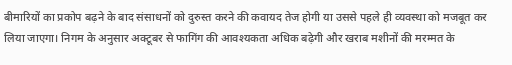बीमारियों का प्रकोप बढ़ने के बाद संसाधनों को दुरुस्त करने की कवायद तेज होगी या उससे पहले ही व्यवस्था को मजबूत कर लिया जाएगा। निगम के अनुसार अक्टूबर से फागिंग की आवश्यकता अधिक बढ़ेगी और खराब मशीनों की मरम्मत के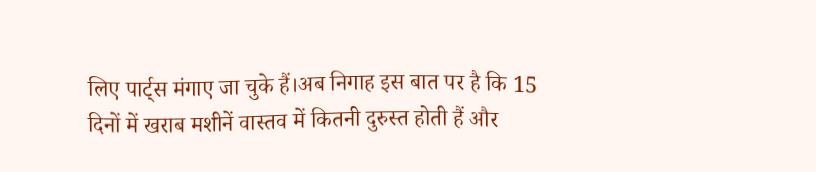लिए पार्ट्स मंगाए जा चुके हैं।अब निगाह इस बात पर है कि 15 दिनों में खराब मशीनें वास्तव में कितनी दुरुस्त होती हैं और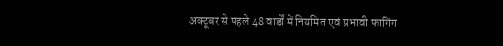अक्टूबर से पहले 48 वार्डों में नियमित एवं प्रभावी फागिंग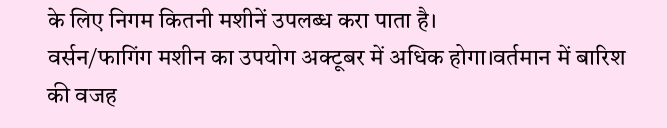के लिए निगम कितनी मशीनें उपलब्ध करा पाता है।
वर्सन/फागिंग मशीन का उपयोग अक्टूबर में अधिक होगा।वर्तमान में बारिश की वजह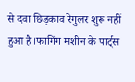से दवा छिड़काव रेगुलर शुरू नहीं हुआ है।फागिंग मशीन के पार्ट्स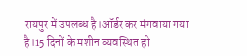रायपुर में उपलब्ध है।ऑर्डर कर मंगवाया गया है।15 दिनों के मशीन व्यवस्थित हो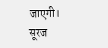जाएगी।
सूरज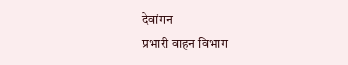देवांगन
प्रभारी वाहन विभाग